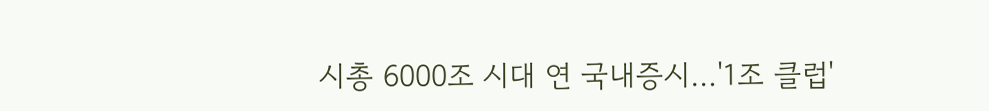시총 6000조 시대 연 국내증시…'1조 클럽'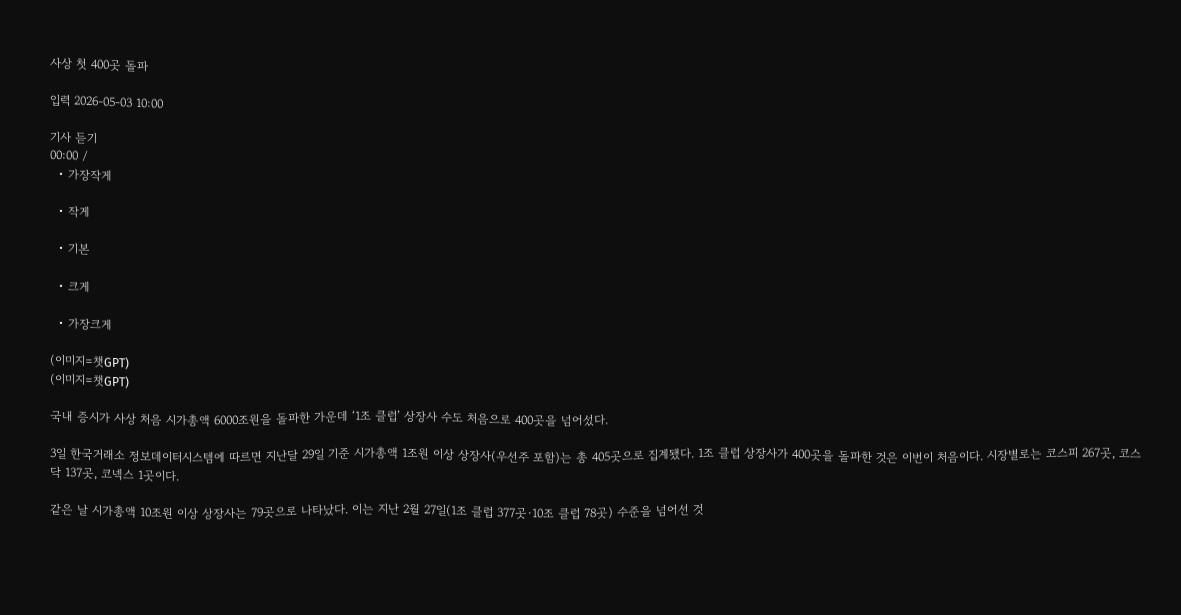사상 첫 400곳 돌파

입력 2026-05-03 10:00

기사 듣기
00:00 /
  • 가장작게

  • 작게

  • 기본

  • 크게

  • 가장크게

(이미지=챗GPT)
(이미지=챗GPT)

국내 증시가 사상 처음 시가총액 6000조원을 돌파한 가운데 ‘1조 클럽’ 상장사 수도 처음으로 400곳을 넘어섰다.

3일 한국거래소 정보데이터시스템에 따르면 지난달 29일 기준 시가총액 1조원 이상 상장사(우선주 포함)는 총 405곳으로 집계됐다. 1조 클럽 상장사가 400곳을 돌파한 것은 이번이 처음이다. 시장별로는 코스피 267곳, 코스닥 137곳, 코넥스 1곳이다.

같은 날 시가총액 10조원 이상 상장사는 79곳으로 나타났다. 이는 지난 2월 27일(1조 클럽 377곳·10조 클럽 78곳) 수준을 넘어선 것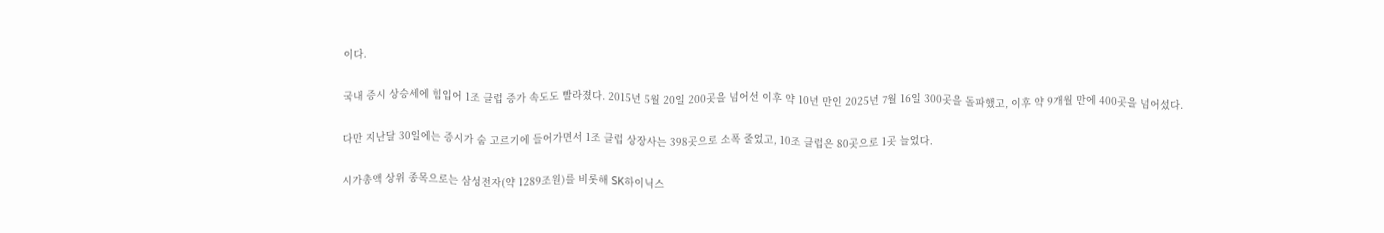이다.

국내 증시 상승세에 힘입어 1조 클럽 증가 속도도 빨라졌다. 2015년 5월 20일 200곳을 넘어선 이후 약 10년 만인 2025년 7월 16일 300곳을 돌파했고, 이후 약 9개월 만에 400곳을 넘어섰다.

다만 지난달 30일에는 증시가 숨 고르기에 들어가면서 1조 클럽 상장사는 398곳으로 소폭 줄었고, 10조 클럽은 80곳으로 1곳 늘었다.

시가총액 상위 종목으로는 삼성전자(약 1289조원)를 비롯해 SK하이닉스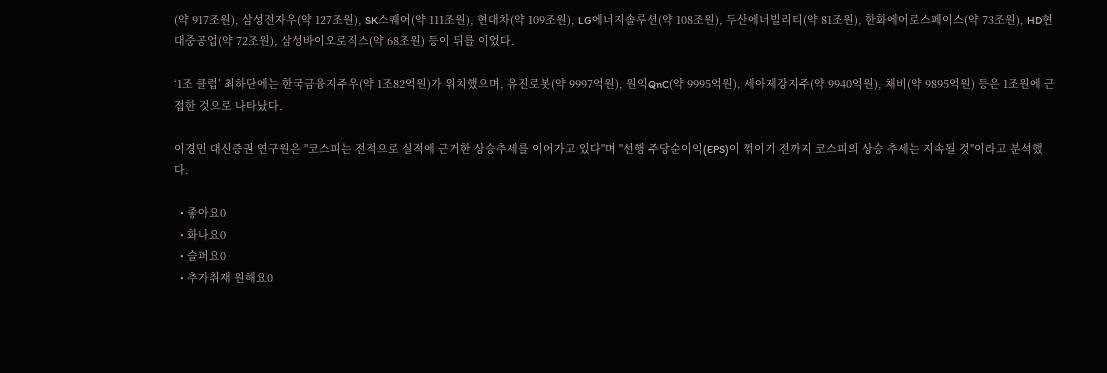(약 917조원), 삼성전자우(약 127조원), SK스퀘어(약 111조원), 현대차(약 109조원), LG에너지솔루션(약 108조원), 두산에너빌리티(약 81조원), 한화에어로스페이스(약 73조원), HD현대중공업(약 72조원), 삼성바이오로직스(약 68조원) 등이 뒤를 이었다.

‘1조 클럽’ 최하단에는 한국금융지주우(약 1조82억원)가 위치했으며, 유진로봇(약 9997억원), 원익QnC(약 9995억원), 세아제강지주(약 9940억원), 채비(약 9895억원) 등은 1조원에 근접한 것으로 나타났다.

이경민 대신증권 연구원은 "코스피는 전적으로 실적에 근거한 상승추세를 이어가고 있다"며 "선행 주당순이익(EPS)이 꺾이기 전까지 코스피의 상승 추세는 지속될 것"이라고 분석했다.

  • 좋아요0
  • 화나요0
  • 슬퍼요0
  • 추가취재 원해요0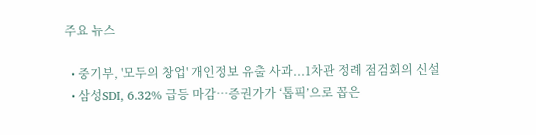주요 뉴스

  • 중기부, '모두의 창업' 개인정보 유출 사과...1차관 정례 점검회의 신설
  • 삼성SDI, 6.32% 급등 마감⋯증권가가 ‘톱픽’으로 꼽은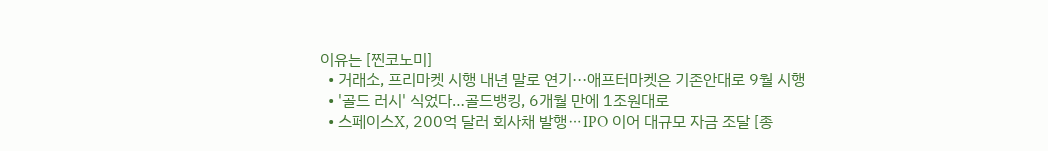이유는 [찐코노미]
  • 거래소, 프리마켓 시행 내년 말로 연기···애프터마켓은 기존안대로 9월 시행
  • '골드 러시' 식었다…골드뱅킹, 6개월 만에 1조원대로
  • 스페이스X, 200억 달러 회사채 발행⋯IPO 이어 대규모 자금 조달 [종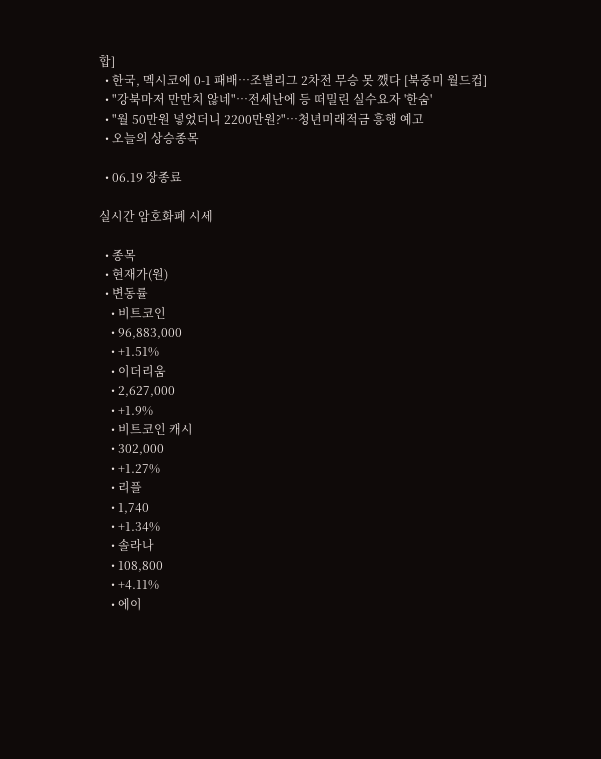합]
  • 한국, 멕시코에 0-1 패배⋯조별리그 2차전 무승 못 깼다 [북중미 월드컵]
  • "강북마저 만만치 않네"⋯전세난에 등 떠밀린 실수요자 '한숨'
  • "월 50만원 넣었더니 2200만원?"…청년미래적금 흥행 예고
  • 오늘의 상승종목

  • 06.19 장종료

실시간 암호화폐 시세

  • 종목
  • 현재가(원)
  • 변동률
    • 비트코인
    • 96,883,000
    • +1.51%
    • 이더리움
    • 2,627,000
    • +1.9%
    • 비트코인 캐시
    • 302,000
    • +1.27%
    • 리플
    • 1,740
    • +1.34%
    • 솔라나
    • 108,800
    • +4.11%
    • 에이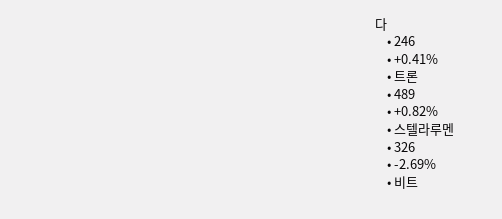다
    • 246
    • +0.41%
    • 트론
    • 489
    • +0.82%
    • 스텔라루멘
    • 326
    • -2.69%
    • 비트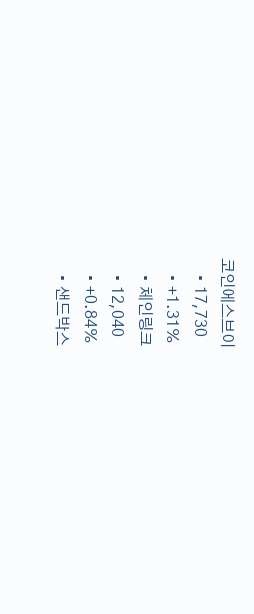코인에스브이
    • 17,730
    • +1.31%
    • 체인링크
    • 12,040
    • +0.84%
    • 샌드박스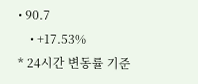• 90.7
    • +17.53%
* 24시간 변동률 기준